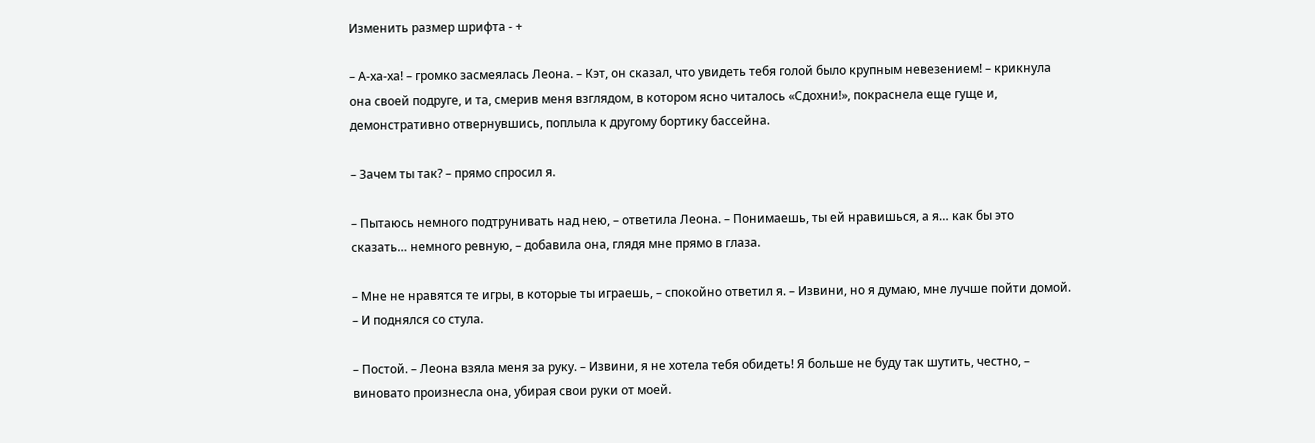Изменить размер шрифта - +

– А-ха-ха! – громко засмеялась Леона. – Кэт, он сказал, что увидеть тебя голой было крупным невезением! – крикнула она своей подруге, и та, смерив меня взглядом, в котором ясно читалось «Сдохни!», покраснела еще гуще и, демонстративно отвернувшись, поплыла к другому бортику бассейна.

– Зачем ты так? – прямо спросил я.

– Пытаюсь немного подтрунивать над нею, – ответила Леона. – Понимаешь, ты ей нравишься, а я… как бы это сказать… немного ревную, – добавила она, глядя мне прямо в глаза.

– Мне не нравятся те игры, в которые ты играешь, – спокойно ответил я. – Извини, но я думаю, мне лучше пойти домой. – И поднялся со стула.

– Постой. – Леона взяла меня за руку. – Извини, я не хотела тебя обидеть! Я больше не буду так шутить, честно, – виновато произнесла она, убирая свои руки от моей.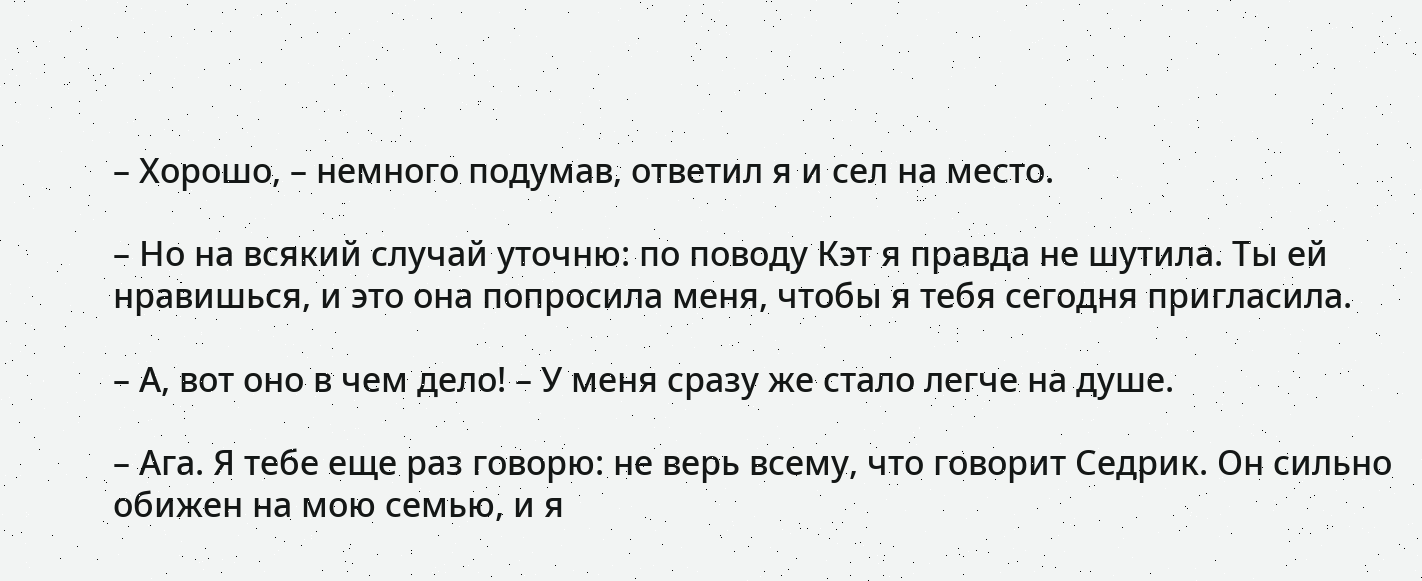– Хорошо, – немного подумав, ответил я и сел на место.

– Но на всякий случай уточню: по поводу Кэт я правда не шутила. Ты ей нравишься, и это она попросила меня, чтобы я тебя сегодня пригласила.

– А, вот оно в чем дело! – У меня сразу же стало легче на душе.

– Ага. Я тебе еще раз говорю: не верь всему, что говорит Седрик. Он сильно обижен на мою семью, и я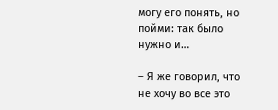могу его понять, но пойми: так было нужно и…

– Я же говорил, что не хочу во все это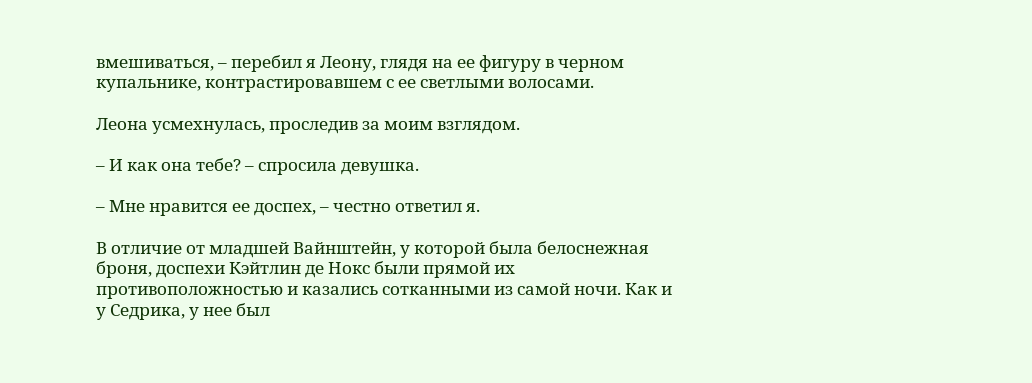вмешиваться, – перебил я Леону, глядя на ее фигуру в черном купальнике, контрастировавшем с ее светлыми волосами.

Леона усмехнулась, проследив за моим взглядом.

– И как она тебе? – спросила девушка.

– Мне нравится ее доспех, – честно ответил я.

В отличие от младшей Вайнштейн, у которой была белоснежная броня, доспехи Кэйтлин де Нокс были прямой их противоположностью и казались сотканными из самой ночи. Как и у Седрика, у нее был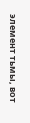элемент тьмы, вот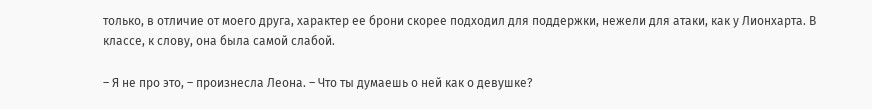только, в отличие от моего друга, характер ее брони скорее подходил для поддержки, нежели для атаки, как у Лионхарта. В классе, к слову, она была самой слабой.

– Я не про это, – произнесла Леона. – Что ты думаешь о ней как о девушке?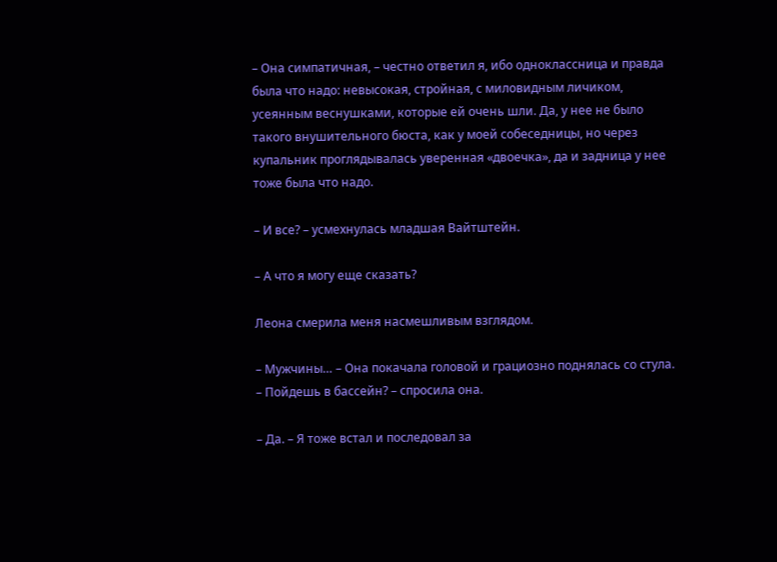– Она симпатичная, – честно ответил я, ибо одноклассница и правда была что надо: невысокая, стройная, с миловидным личиком, усеянным веснушками, которые ей очень шли. Да, у нее не было такого внушительного бюста, как у моей собеседницы, но через купальник проглядывалась уверенная «двоечка», да и задница у нее тоже была что надо.

– И все? – усмехнулась младшая Вайтштейн.

– А что я могу еще сказать?

Леона смерила меня насмешливым взглядом.

– Мужчины… – Она покачала головой и грациозно поднялась со стула. – Пойдешь в бассейн? – спросила она.

– Да. – Я тоже встал и последовал за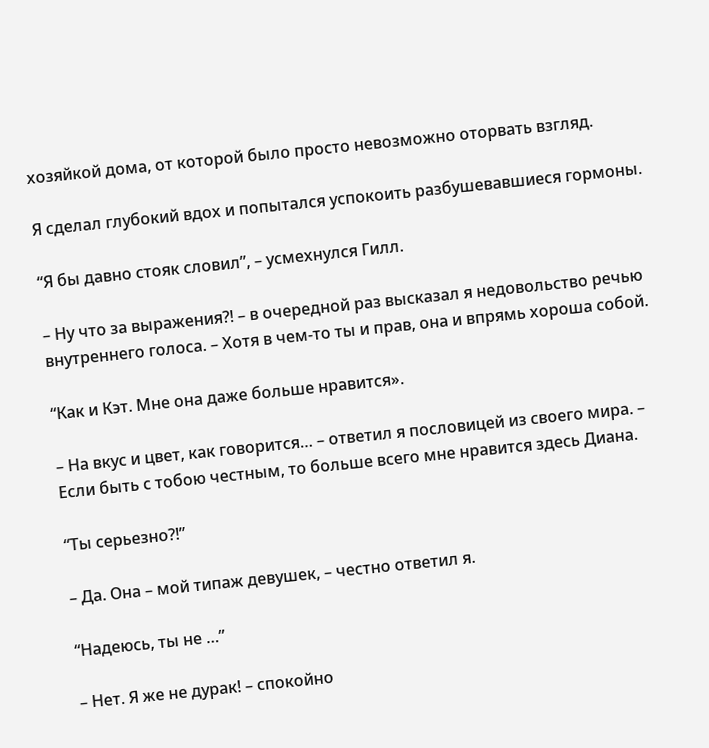хозяйкой дома, от которой было просто невозможно оторвать взгляд.

Я сделал глубокий вдох и попытался успокоить разбушевавшиеся гормоны.

“Я бы давно стояк словил”, – усмехнулся Гилл.

– Ну что за выражения?! – в очередной раз высказал я недовольство речью внутреннего голоса. – Хотя в чем-то ты и прав, она и впрямь хороша собой.

“Как и Кэт. Мне она даже больше нравится».

– На вкус и цвет, как говорится… – ответил я пословицей из своего мира. – Если быть с тобою честным, то больше всего мне нравится здесь Диана.

“Ты серьезно?!”

– Да. Она – мой типаж девушек, – честно ответил я.

“Надеюсь, ты не …”

– Нет. Я же не дурак! – спокойно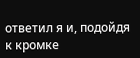ответил я и, подойдя к кромке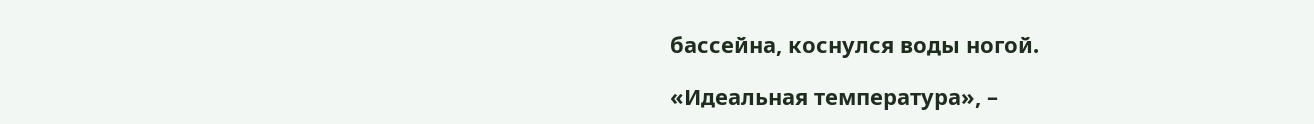бассейна, коснулся воды ногой.

«Идеальная температура», –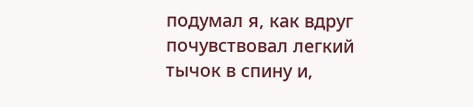подумал я, как вдруг почувствовал легкий тычок в спину и,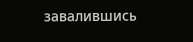завалившись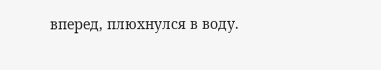вперед, плюхнулся в воду.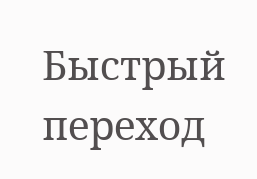Быстрый переход